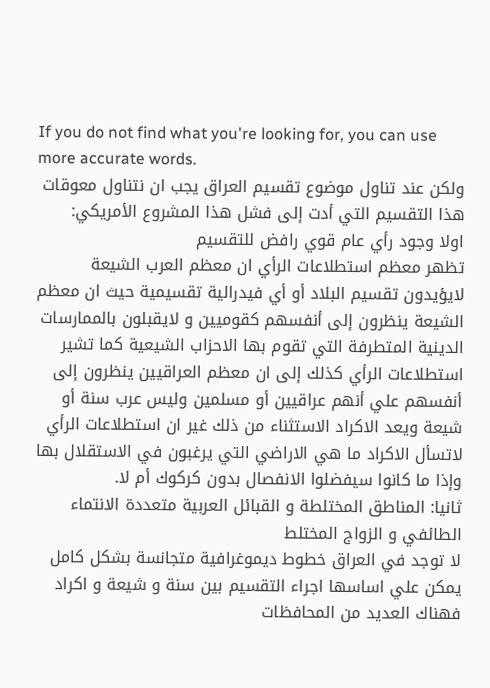If you do not find what you're looking for, you can use more accurate words.
ولكن عند تناول موضوع تقسيم العراق يجب ان نتناول معوقات هذا التقسيم التي أدت إلى فشل هذا المشروع الأمريكي:
اولا وجود رأي عام قوي رافض للتقسيم
تظهر معظم استطلاعات الرأي ان معظم العرب الشيعة لايؤيدون تقسيم البلاد أو أي فيدرالية تقسيمية حيث ان معظم الشيعة ينظرون إلى أنفسهم كقوميين و لايقبلون بالممارسات الدينية المتطرفة التي تقوم بها الاحزاب الشيعية كما تشير استطلاعات الرأي كذلك إلى ان معظم العراقيين ينظرون إلى أنفسهم علي أنهم عراقيين أو مسلمين وليس عرب سنة أو شيعة ويعد الاكراد الاستثناء من ذلك غير ان استطلاعات الرأي لاتسأل الاكراد ما هي الاراضي التي يرغبون في الاستقلال بها وإذا ما كانوا سيفضلوا الانفصال بدون كركوك أم لا.
ثانيا: المناطق المختلطة و القبائل العربية متعددة الانتماء الطائفي و الزواج المختلط
لا توجد في العراق خطوط ديموغرافية متجانسة بشكل كامل يمكن علي اساسها اجراء التقسيم بين سنة و شيعة و اكراد فهناك العديد من المحافظات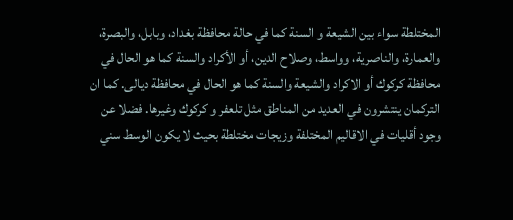المختلطة سواء بين الشيعة و السنة كما في حالة محافظة بغداد، وبابل، والبصرة، والعمارة، والناصرية، وواسط، وصلاح الدين، أو الأكراد والسنة كما هو الحال في محافظة كركوك أو الاكراد والشيعة والسنة كما هو الحال في محافظة ديالى. كما ان التركمان ينتشرون في العديد من المناطق مثل تلعفر و كركوك وغيرها. فضلا عن وجود أقليات في الاقاليم المختلفة وزيجات مختلطة بحيث لا يكون الوسط سني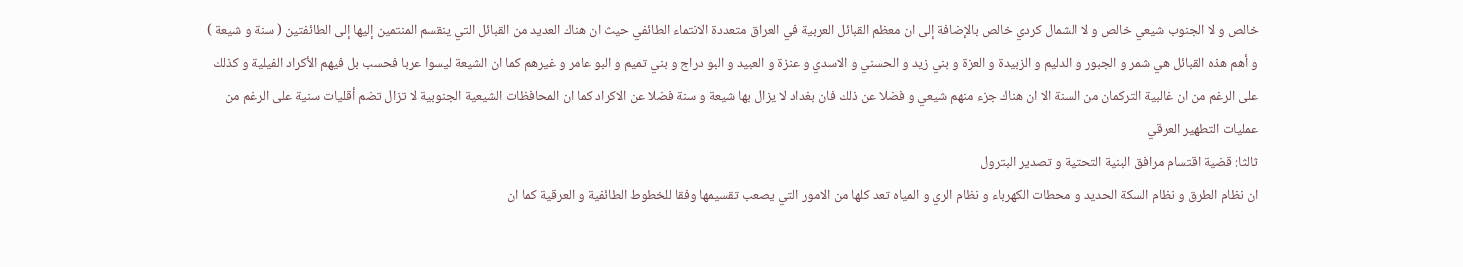خالص و لا الجنوب شيعي خالص و لا الشمال كردي خالص بالإضافة إلى ان معظم القبائل العربية في العراق متعددة الانتماء الطائفي حيث ان هناك العديد من القبائل التي ينقسم المنتمين إليها إلى الطائفتين ( سنة و شيعة ) و أهم هذه القبائل هي شمر و الجبور و الدليم و الزبيدة و العزة و بني زيد و الحسني و الاسدي و عنزة و العبيد و البو دراج و بني تميم و البو عامر و غيرهم كما ان الشيعة ليسوا عربا فحسب بل فيهم الأكراد الفيلية و كذلك على الرغم من ان غالبية التركمان من السنة الا ان هناك جزء منهم شيعي و فضلا عن ذلك فان بغداد لا يزال بها شيعة و سنة فضلا عن الاكراد كما ان المحافظات الشيعية الجنوبية لا تزال تضم أقليات سنية على الرغم من عمليات التطهير العرقي
ثالثا: قضية اقتسام مرافق البنية التحتية و تصدير البترول
ان نظام الطرق و نظام السكة الحديد و محطات الكهرباء و نظام الري و المياه تعد كلها من الامور التي يصعب تقسيمها وفقا للخطوط الطائفية و العرقية كما ان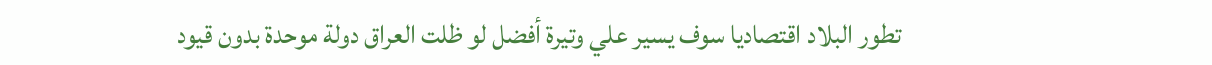تطور البلاد اقتصاديا سوف يسير علي وتيرة أفضل لو ظلت العراق دولة موحدة بدون قيود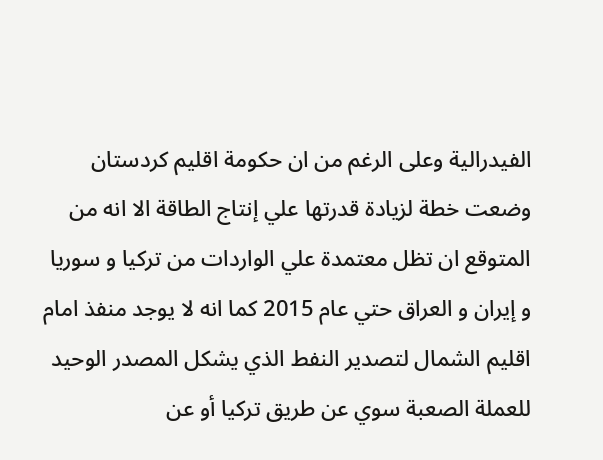الفيدرالية وعلى الرغم من ان حكومة اقليم كردستان وضعت خطة لزيادة قدرتها علي إنتاج الطاقة الا انه من المتوقع ان تظل معتمدة علي الواردات من تركيا و سوريا و إيران و العراق حتي عام 2015 كما انه لا يوجد منفذ امام اقليم الشمال لتصدير النفط الذي يشكل المصدر الوحيد للعملة الصعبة سوي عن طريق تركيا أو عن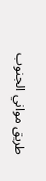طريق مواني الجنوب